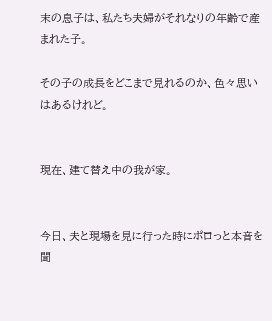末の息子は、私たち夫婦がそれなりの年齢で産まれた子。

その子の成長をどこまで見れるのか、色々思いはあるけれど。


現在、建て替え中の我が家。


今日、夫と現場を見に行った時にポロっと本音を聞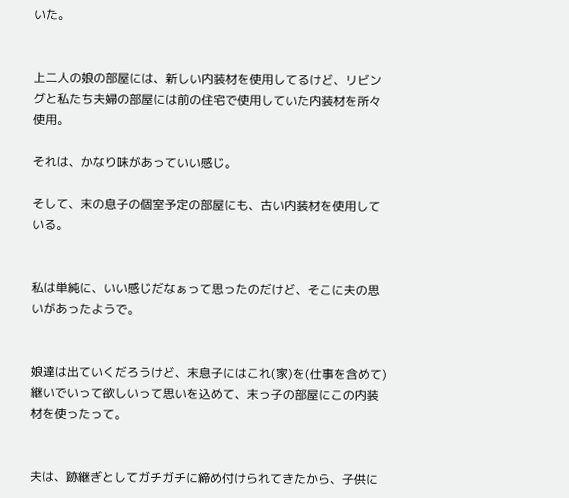いた。


上二人の娘の部屋には、新しい内装材を使用してるけど、リビングと私たち夫婦の部屋には前の住宅で使用していた内装材を所々使用。

それは、かなり味があっていい感じ。

そして、末の息子の個室予定の部屋にも、古い内装材を使用している。


私は単純に、いい感じだなぁって思ったのだけど、そこに夫の思いがあったようで。


娘達は出ていくだろうけど、末息子にはこれ(家)を(仕事を含めて)継いでいって欲しいって思いを込めて、末っ子の部屋にこの内装材を使ったって。


夫は、跡継ぎとしてガチガチに締め付けられてきたから、子供に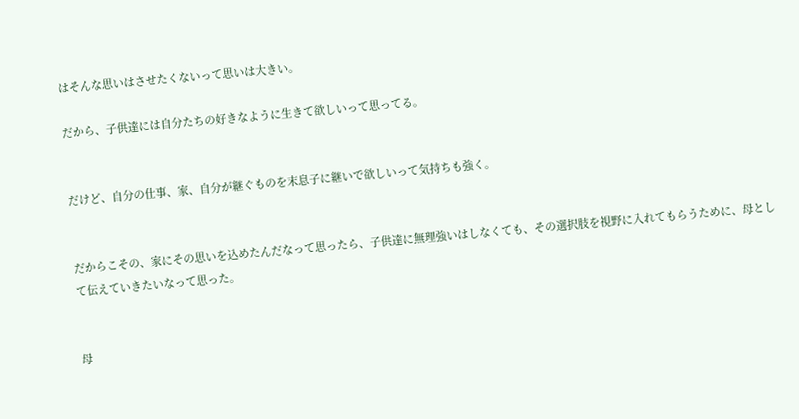はそんな思いはさせたくないって思いは大きい。

だから、子供達には自分たちの好きなように生きて欲しいって思ってる。


だけど、自分の仕事、家、自分が継ぐものを末息子に継いで欲しいって気持ちも強く。


だからこその、家にその思いを込めたんだなって思ったら、子供達に無理強いはしなくても、その選択肢を視野に入れてもらうために、母として伝えていきたいなって思った。


母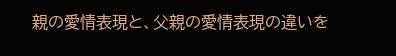親の愛情表現と、父親の愛情表現の違いを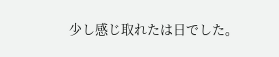少し感じ取れたは日でした。